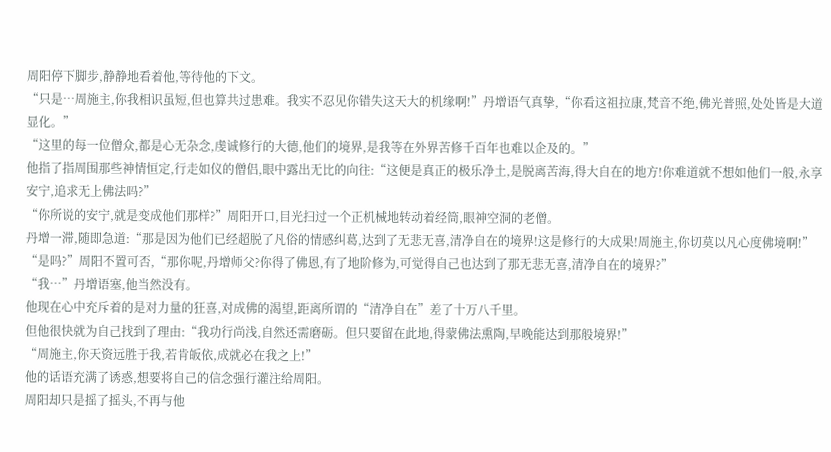周阳停下脚步,静静地看着他,等待他的下文。
“只是…周施主,你我相识虽短,但也算共过患难。我实不忍见你错失这天大的机缘啊!”丹增语气真挚,“你看这祖拉康,梵音不绝,佛光普照,处处皆是大道显化。”
“这里的每一位僧众,都是心无杂念,虔诚修行的大德,他们的境界,是我等在外界苦修千百年也难以企及的。”
他指了指周围那些神情恒定,行走如仪的僧侣,眼中露出无比的向往:“这便是真正的极乐净土,是脱离苦海,得大自在的地方!你难道就不想如他们一般,永享安宁,追求无上佛法吗?”
“你所说的安宁,就是变成他们那样?”周阳开口,目光扫过一个正机械地转动着经筒,眼神空洞的老僧。
丹增一滞,随即急道:“那是因为他们已经超脱了凡俗的情感纠葛,达到了无悲无喜,清净自在的境界!这是修行的大成果!周施主,你切莫以凡心度佛境啊!”
“是吗?”周阳不置可否,“那你呢,丹增师父?你得了佛恩,有了地阶修为,可觉得自己也达到了那无悲无喜,清净自在的境界?”
“我…”丹增语塞,他当然没有。
他现在心中充斥着的是对力量的狂喜,对成佛的渴望,距离所谓的“清净自在”差了十万八千里。
但他很快就为自己找到了理由:“我功行尚浅,自然还需磨砺。但只要留在此地,得蒙佛法熏陶,早晚能达到那般境界!”
“周施主,你天资远胜于我,若肯皈依,成就必在我之上!”
他的话语充满了诱惑,想要将自己的信念强行灌注给周阳。
周阳却只是摇了摇头,不再与他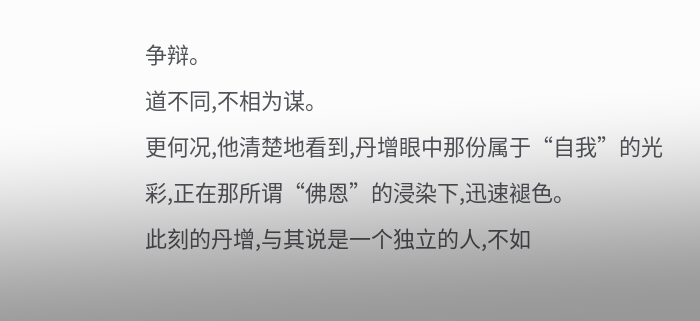争辩。
道不同,不相为谋。
更何况,他清楚地看到,丹增眼中那份属于“自我”的光彩,正在那所谓“佛恩”的浸染下,迅速褪色。
此刻的丹增,与其说是一个独立的人,不如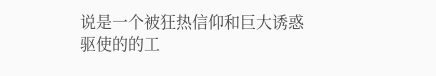说是一个被狂热信仰和巨大诱惑驱使的的工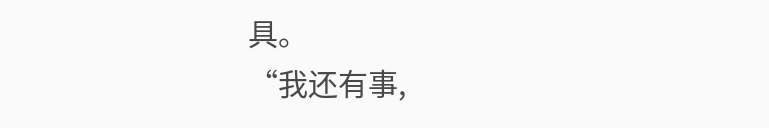具。
“我还有事,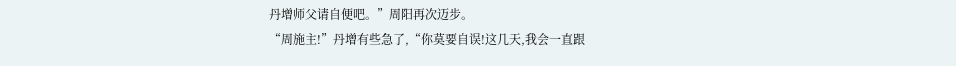丹增师父请自便吧。”周阳再次迈步。
“周施主!”丹增有些急了,“你莫要自误!这几天,我会一直跟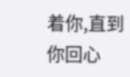着你,直到你回心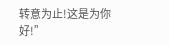转意为止!这是为你好!”